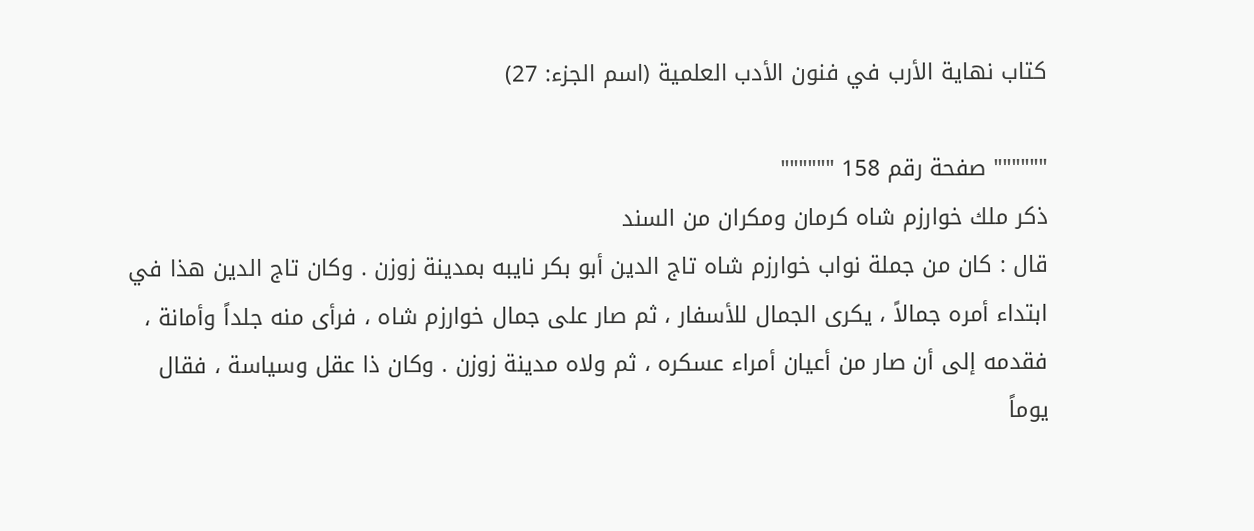كتاب نهاية الأرب في فنون الأدب العلمية (اسم الجزء: 27)

"""""" صفحة رقم 158 """"""
ذكر ملك خوارزم شاه كرمان ومكران من السند
قال : كان من جملة نواب خوارزم شاه تاج الدين أبو بكر نايبه بمدينة زوزن . وكان تاج الدين هذا في ابتداء أمره جمالاً ، يكرى الجمال للأسفار ، ثم صار على جمال خوارزم شاه ، فرأى منه جلداً وأمانة ، فقدمه إلى أن صار من أعيان أمراء عسكره ، ثم ولاه مدينة زوزن . وكان ذا عقل وسياسة ، فقال يوماً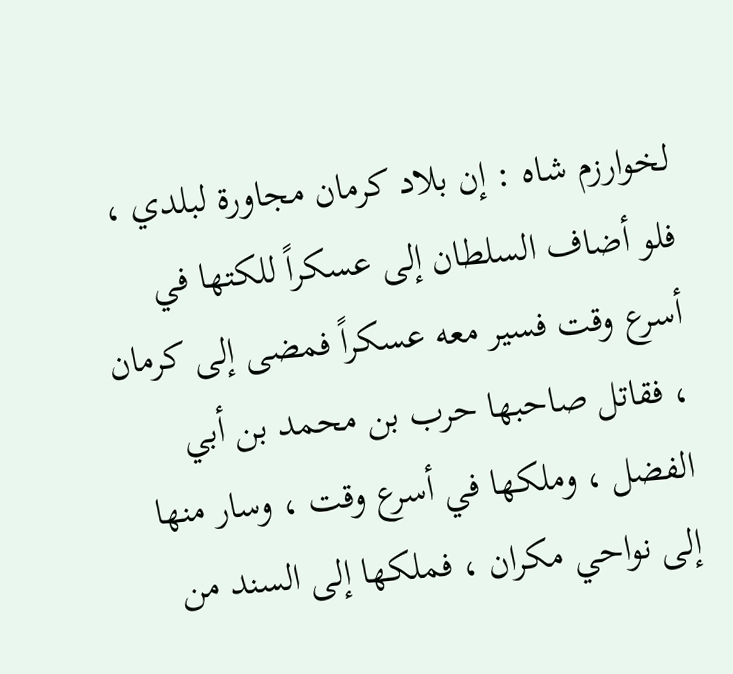لخوارزم شاه : إن بلاد كرمان مجاورة لبلدي ، فلو أضاف السلطان إلى عسكراً للكتها في أسرع وقت فسير معه عسكراً فمضى إلى كرمان ، فقاتل صاحبها حرب بن محمد بن أبي الفضل ، وملكها في أسرع وقت ، وسار منها إلى نواحي مكران ، فملكها إلى السند من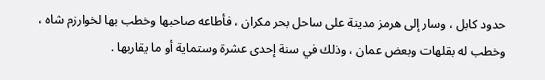حدود كابل ، وسار إلى هرمز مدينة على ساحل بحر مكران ، فأطاعه صاحبها وخطب بها لخوارزم شاه ، وخطب له بقلهات وبعض عمان ، وذلك في سنة إحدى عشرة وستماية أو ما يقاربها .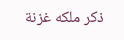ذكر ملكه غزنة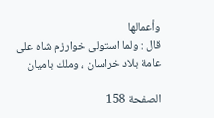وأعمالها
قال : ولما استولى خوارزم شاه على عامة بلاد خراسان ، وملك باميان

الصفحة 158